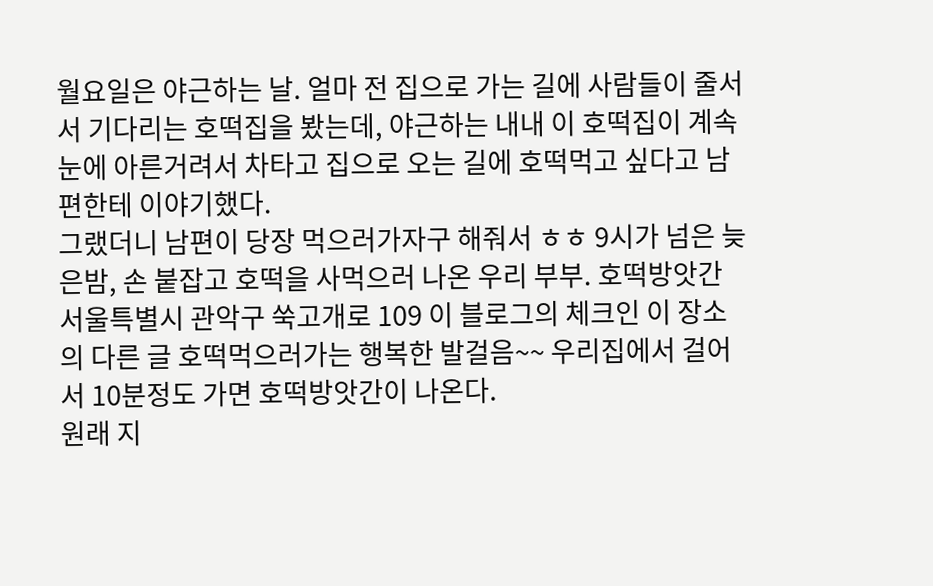월요일은 야근하는 날. 얼마 전 집으로 가는 길에 사람들이 줄서서 기다리는 호떡집을 봤는데, 야근하는 내내 이 호떡집이 계속 눈에 아른거려서 차타고 집으로 오는 길에 호떡먹고 싶다고 남편한테 이야기했다.
그랬더니 남편이 당장 먹으러가자구 해줘서 ㅎㅎ 9시가 넘은 늦은밤, 손 붙잡고 호떡을 사먹으러 나온 우리 부부. 호떡방앗간 서울특별시 관악구 쑥고개로 109 이 블로그의 체크인 이 장소의 다른 글 호떡먹으러가는 행복한 발걸음~~ 우리집에서 걸어서 10분정도 가면 호떡방앗간이 나온다.
원래 지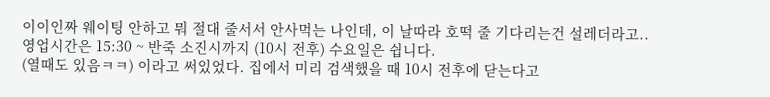이이인짜 웨이팅 안하고 뭐 절대 줄서서 안사먹는 나인데, 이 날따라 호떡 줄 기다리는건 설레더라고.. 영업시간은 15:30 ~ 반죽 소진시까지 (10시 전후) 수요일은 쉽니다.
(열때도 있음ㅋㅋ) 이라고 써있었다. 집에서 미리 검색했을 때 10시 전후에 닫는다고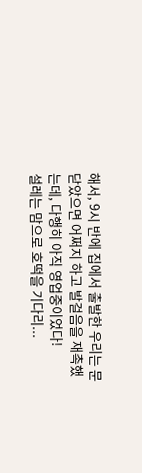해서, 9시 반에 집에서 출발한 우리는 문닫았으면 어쩌지 하고 발걸음을 재촉했는데, 다행히 아직 영업중이었다!
설레는 맘으로 호떡을 기다리...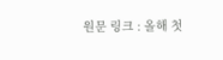원문 링크 : 올해 첫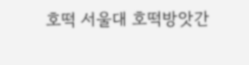호떡 서울대 호떡방앗간